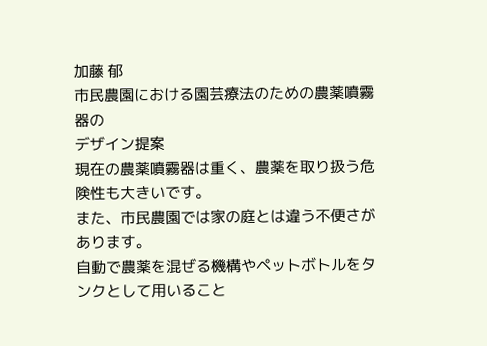加藤 郁
市民農園における園芸療法のための農薬噴霧器の
デザイン提案
現在の農薬噴霧器は重く、農薬を取り扱う危険性も大きいです。
また、市民農園では家の庭とは違う不便さがあります。
自動で農薬を混ぜる機構やペットボトルをタンクとして用いること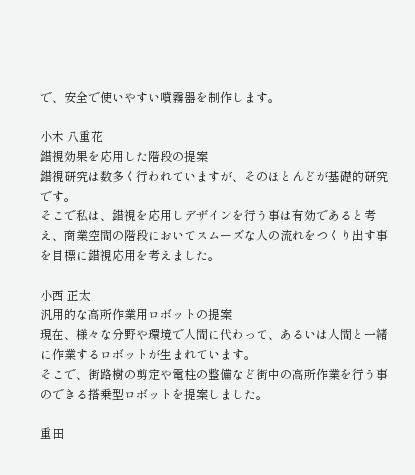で、安全で使いやすい噴霧器を制作します。

小木 八重花
錯視効果を応用した階段の提案
錯視研究は数多く行われていますが、そのほとんどが基礎的研究です。
そこで私は、錯視を応用しデザインを行う事は有効であると考え、商業空間の階段においてスムーズな人の流れをつくり出す事を目標に錯視応用を考えました。

小西 正太
汎用的な高所作業用ロボットの提案
現在、様々な分野や環境で人間に代わって、あるいは人間と一緒に作業するロボットが生まれています。
そこで、街路樹の剪定や電柱の整備など街中の高所作業を行う事のできる搭乗型ロボットを提案しました。

重田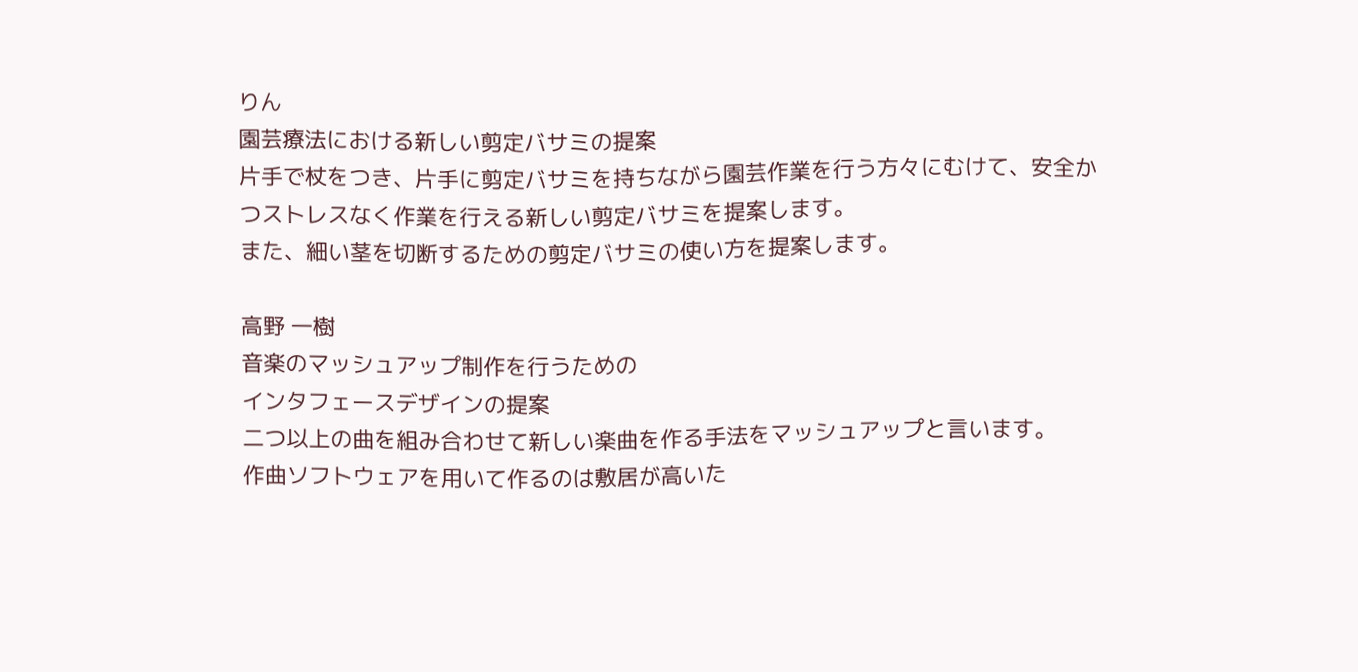りん
園芸療法における新しい剪定バサミの提案
片手で杖をつき、片手に剪定バサミを持ちながら園芸作業を行う方々にむけて、安全かつストレスなく作業を行える新しい剪定バサミを提案します。
また、細い茎を切断するための剪定バサミの使い方を提案します。

高野 一樹
音楽のマッシュアップ制作を行うための
インタフェースデザインの提案
二つ以上の曲を組み合わせて新しい楽曲を作る手法をマッシュアップと言います。
作曲ソフトウェアを用いて作るのは敷居が高いた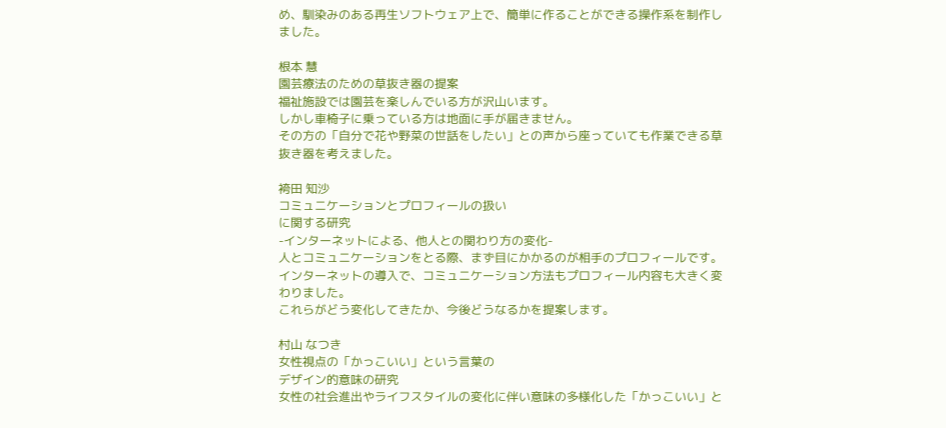め、馴染みのある再生ソフトウェア上で、簡単に作ることができる操作系を制作しました。

根本 慧
園芸療法のための草抜き器の提案
福祉施設では園芸を楽しんでいる方が沢山います。
しかし車椅子に乗っている方は地面に手が届きません。
その方の「自分で花や野菜の世話をしたい」との声から座っていても作業できる草抜き器を考えました。

袴田 知沙
コミュニケーションとプロフィールの扱い
に関する研究
-インターネットによる、他人との関わり方の変化-
人とコミュニケーションをとる際、まず目にかかるのが相手のプロフィールです。
インターネットの導入で、コミュニケーション方法もプロフィール内容も大きく変わりました。
これらがどう変化してきたか、今後どうなるかを提案します。

村山 なつき
女性視点の「かっこいい」という言葉の
デザイン的意味の研究
女性の社会進出やライフスタイルの変化に伴い意味の多様化した「かっこいい」と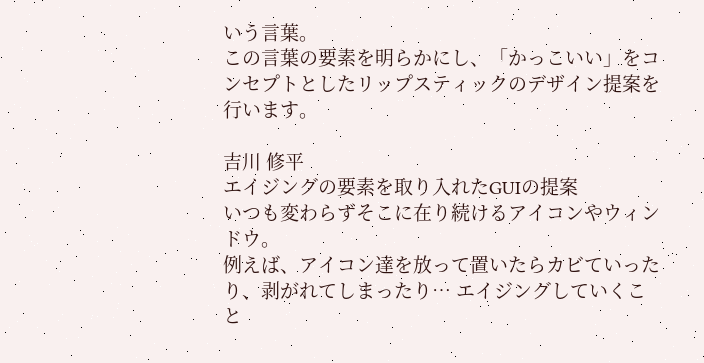いう言葉。
この言葉の要素を明らかにし、「かっこいい」をコンセプトとしたリップスティックのデザイン提案を行います。

吉川 修平
エイジングの要素を取り入れたGUIの提案
いつも変わらずそこに在り続けるアイコンやウィンドウ。
例えば、アイコン達を放って置いたらカビていったり、剥がれてしまったり… エイジングしていくこと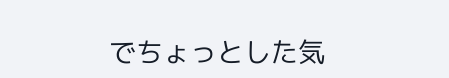でちょっとした気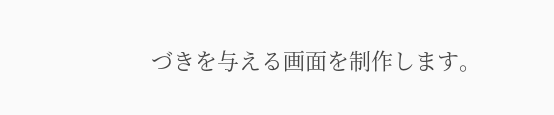づきを与える画面を制作します。